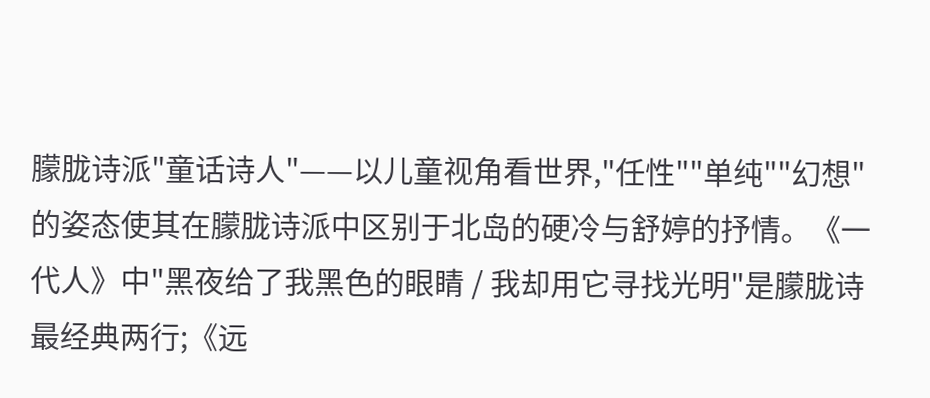朦胧诗派"童话诗人"——以儿童视角看世界,"任性""单纯""幻想"的姿态使其在朦胧诗派中区别于北岛的硬冷与舒婷的抒情。《一代人》中"黑夜给了我黑色的眼睛 / 我却用它寻找光明"是朦胧诗最经典两行;《远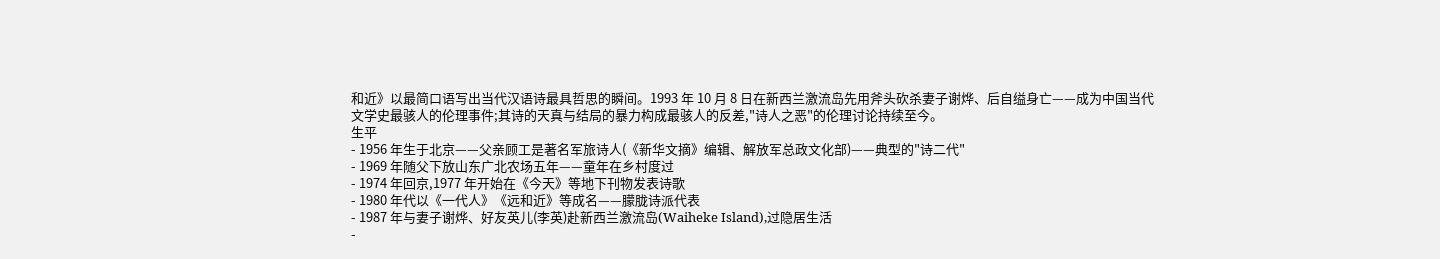和近》以最简口语写出当代汉语诗最具哲思的瞬间。1993 年 10 月 8 日在新西兰激流岛先用斧头砍杀妻子谢烨、后自缢身亡——成为中国当代文学史最骇人的伦理事件;其诗的天真与结局的暴力构成最骇人的反差,"诗人之恶"的伦理讨论持续至今。
生平
- 1956 年生于北京——父亲顾工是著名军旅诗人(《新华文摘》编辑、解放军总政文化部)——典型的"诗二代"
- 1969 年随父下放山东广北农场五年——童年在乡村度过
- 1974 年回京,1977 年开始在《今天》等地下刊物发表诗歌
- 1980 年代以《一代人》《远和近》等成名——朦胧诗派代表
- 1987 年与妻子谢烨、好友英儿(李英)赴新西兰激流岛(Waiheke Island),过隐居生活
-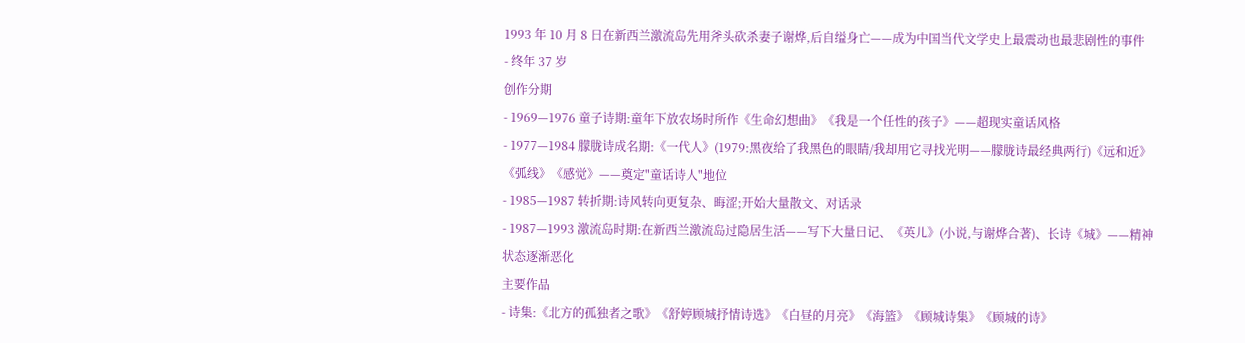1993 年 10 月 8 日在新西兰激流岛先用斧头砍杀妻子谢烨,后自缢身亡——成为中国当代文学史上最震动也最悲剧性的事件
- 终年 37 岁
创作分期
- 1969—1976 童子诗期:童年下放农场时所作《生命幻想曲》《我是一个任性的孩子》——超现实童话风格
- 1977—1984 朦胧诗成名期:《一代人》(1979:黑夜给了我黑色的眼睛/我却用它寻找光明——朦胧诗最经典两行)《远和近》《弧线》《感觉》——奠定"童话诗人"地位
- 1985—1987 转折期:诗风转向更复杂、晦涩;开始大量散文、对话录
- 1987—1993 激流岛时期:在新西兰激流岛过隐居生活——写下大量日记、《英儿》(小说,与谢烨合著)、长诗《城》——精神状态逐渐恶化
主要作品
- 诗集:《北方的孤独者之歌》《舒婷顾城抒情诗选》《白昼的月亮》《海篮》《顾城诗集》《顾城的诗》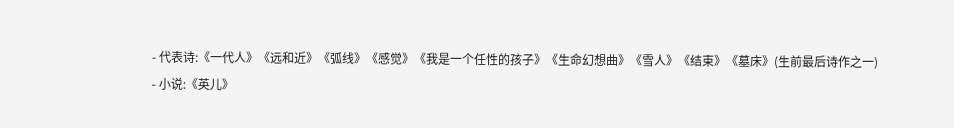- 代表诗:《一代人》《远和近》《弧线》《感觉》《我是一个任性的孩子》《生命幻想曲》《雪人》《结束》《墓床》(生前最后诗作之一)
- 小说:《英儿》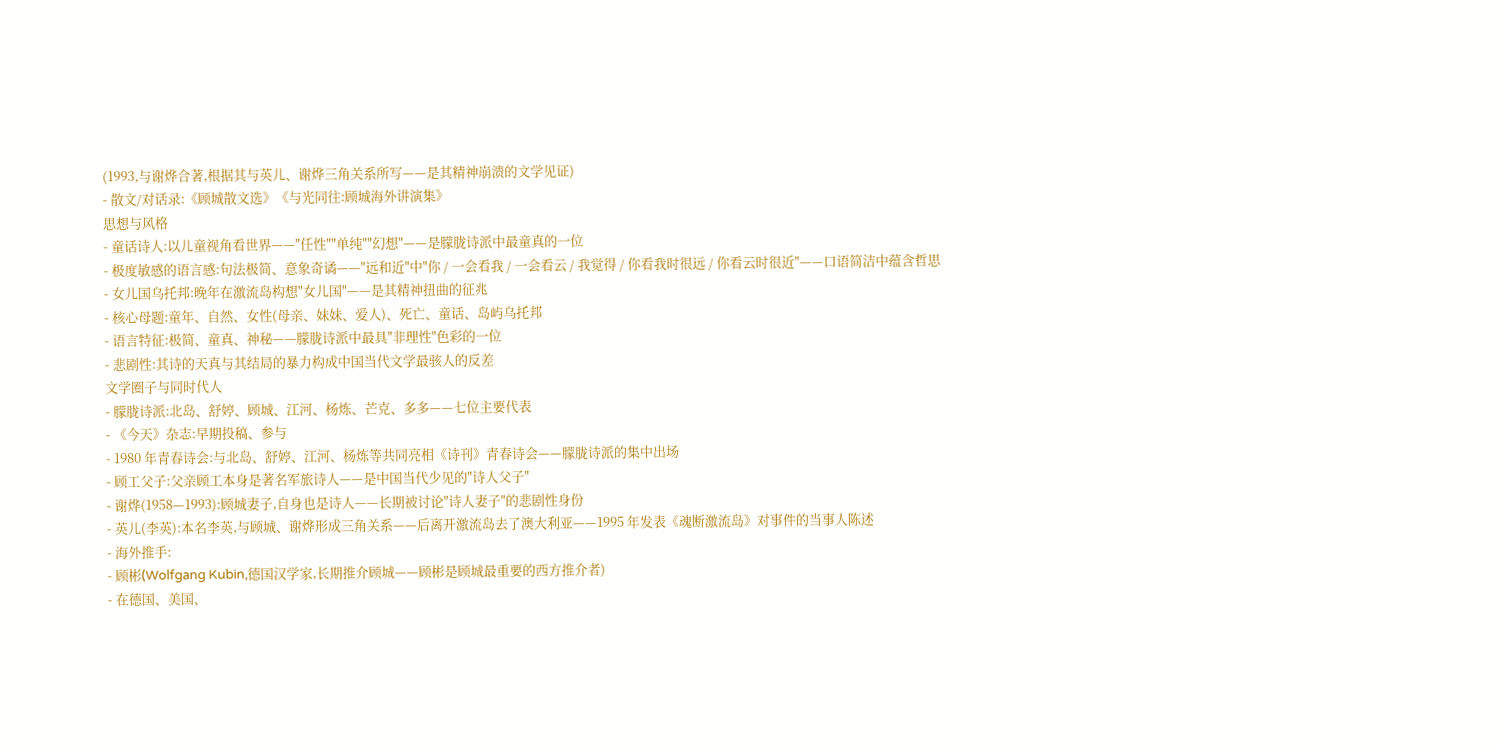(1993,与谢烨合著,根据其与英儿、谢烨三角关系所写——是其精神崩溃的文学见证)
- 散文/对话录:《顾城散文选》《与光同往:顾城海外讲演集》
思想与风格
- 童话诗人:以儿童视角看世界——"任性""单纯""幻想"——是朦胧诗派中最童真的一位
- 极度敏感的语言感:句法极简、意象奇谲——"远和近"中"你 / 一会看我 / 一会看云 / 我觉得 / 你看我时很远 / 你看云时很近"——口语简洁中蕴含哲思
- 女儿国乌托邦:晚年在激流岛构想"女儿国"——是其精神扭曲的征兆
- 核心母题:童年、自然、女性(母亲、妹妹、爱人)、死亡、童话、岛屿乌托邦
- 语言特征:极简、童真、神秘——朦胧诗派中最具"非理性"色彩的一位
- 悲剧性:其诗的天真与其结局的暴力构成中国当代文学最骇人的反差
文学圈子与同时代人
- 朦胧诗派:北岛、舒婷、顾城、江河、杨炼、芒克、多多——七位主要代表
- 《今天》杂志:早期投稿、参与
- 1980 年青春诗会:与北岛、舒婷、江河、杨炼等共同亮相《诗刊》青春诗会——朦胧诗派的集中出场
- 顾工父子:父亲顾工本身是著名军旅诗人——是中国当代少见的"诗人父子"
- 谢烨(1958—1993):顾城妻子,自身也是诗人——长期被讨论"诗人妻子"的悲剧性身份
- 英儿(李英):本名李英,与顾城、谢烨形成三角关系——后离开激流岛去了澳大利亚——1995 年发表《魂断激流岛》对事件的当事人陈述
- 海外推手:
- 顾彬(Wolfgang Kubin,德国汉学家,长期推介顾城——顾彬是顾城最重要的西方推介者)
- 在德国、美国、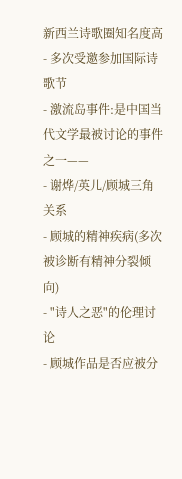新西兰诗歌圈知名度高
- 多次受邀参加国际诗歌节
- 激流岛事件:是中国当代文学最被讨论的事件之一——
- 谢烨/英儿/顾城三角关系
- 顾城的精神疾病(多次被诊断有精神分裂倾向)
- "诗人之恶"的伦理讨论
- 顾城作品是否应被分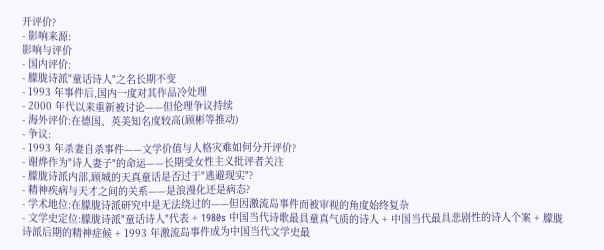开评价?
- 影响来源:
影响与评价
- 国内评价:
- 朦胧诗派"童话诗人"之名长期不变
- 1993 年事件后,国内一度对其作品冷处理
- 2000 年代以来重新被讨论——但伦理争议持续
- 海外评价:在德国、英美知名度较高(顾彬等推动)
- 争议:
- 1993 年杀妻自杀事件——文学价值与人格灾难如何分开评价?
- 谢烨作为"诗人妻子"的命运——长期受女性主义批评者关注
- 朦胧诗派内部,顾城的天真童话是否过于"逃避现实"?
- 精神疾病与天才之间的关系——是浪漫化还是病态?
- 学术地位:在朦胧诗派研究中是无法绕过的——但因激流岛事件而被审视的角度始终复杂
- 文学史定位:朦胧诗派"童话诗人"代表 + 1980s 中国当代诗歌最具童真气质的诗人 + 中国当代最具悲剧性的诗人个案 + 朦胧诗派后期的精神症候 + 1993 年激流岛事件成为中国当代文学史最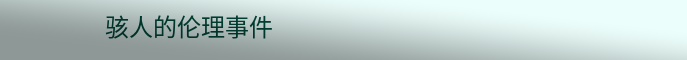骇人的伦理事件